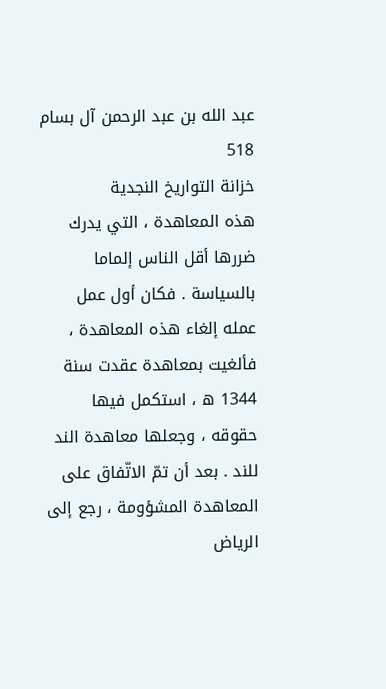عبد الله بن عبد الرحمن آل بسام
518
خزانة التواريخ النجدية
هذه المعاهدة ، التي يدرك ضررها أقل الناس إلماما بالسياسة . فكان أول عمل عمله إلغاء هذه المعاهدة ، فألغيت بمعاهدة عقدت سنة 1344 ه ، استكمل فيها حقوقه ، وجعلها معاهدة الند للند . بعد أن تمّ الاتّفاق على المعاهدة المشؤومة ، رجع إلى الرياض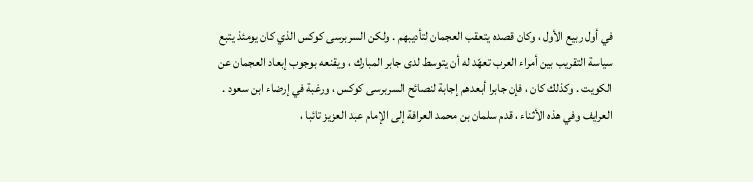في أول ربيع الأول ، وكان قصده يتعقب العجمان لتأديبهم . ولكن السربرسى كوكس الذي كان يومئذ يتبع سياسة التقريب بين أمراء العرب تعهّد له أن يتوسط لدى جابر المبارك ، ويقنعه بوجوب إبعاد العجمان عن الكويت . وكذلك كان ، فإن جابرا أبعدهم إجابة لنصائح السربرسى كوكس ، ورغبة في إرضاء ابن سعود . العرايف وفي هذه الأثناء ، قدم سلمان بن محمد العرافة إلى الإمام عبد العزيز تائبا ،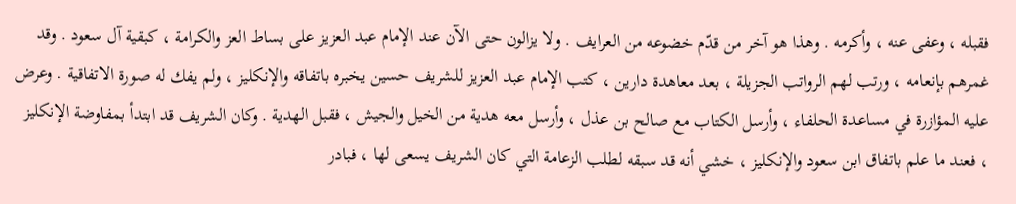فقبله ، وعفى عنه ، وأكرمه . وهذا هو آخر من قدّم خضوعه من العرايف . ولا يزالون حتى الآن عند الإمام عبد العزيز على بساط العز والكرامة ، كبقية آل سعود . وقد غمرهم بإنعامه ، ورتب لهم الرواتب الجزيلة ، بعد معاهدة دارين ، كتب الإمام عبد العزيز للشريف حسين يخبره باتفاقه والإنكليز ، ولم يفك له صورة الاتفاقية . وعرض عليه المؤازرة في مساعدة الحلفاء ، وأرسل الكتاب مع صالح بن عذل ، وأرسل معه هدية من الخيل والجيش ، فقبل الهدية . وكان الشريف قد ابتدأ بمفاوضة الإنكليز ، فعند ما علم باتفاق ابن سعود والإنكليز ، خشي أنه قد سبقه لطلب الزعامة التي كان الشريف يسعى لها ، فبادر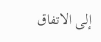إلى الاتفاق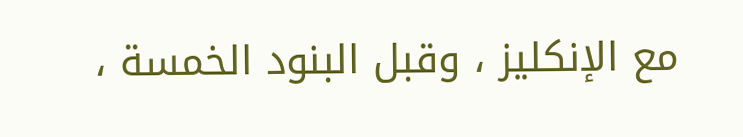مع الإنكليز ، وقبل البنود الخمسة ،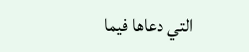التي دعاها فيما